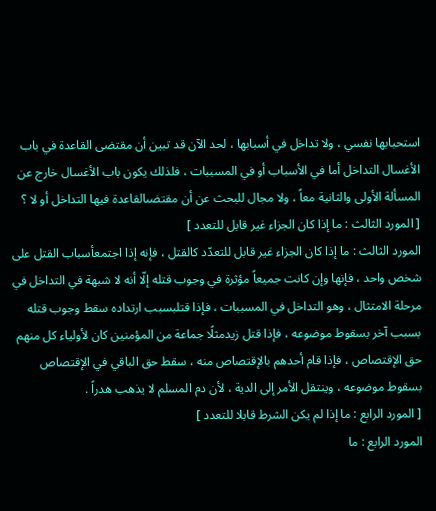استحبابها نفسي ، ولا تداخل في أسبابها ، لحد الآن قد تبين أن مقتضى القاعدة في باب الأغسال التداخل أما في الأسباب أو في المسببات ، فلذلك يكون باب الأغسال خارج عن المسألة الأولى والثانية معاً ، ولا مجال للبحث عن أن مقتضىالقاعدة فيها التداخل أو لا ؟
[ المورد الثالث : ما إذا كان الجزاء غير قابل للتعدد ]
المورد الثالث : ما إذا كان الجزاء غير قابل للتعدّد كالقتل ، فإنه إذا اجتمعأسباب القتل على شخص واحد ، فإنها وإن كانت جميعاً مؤثرة في وجوب قتله إلّا أنه لا شبهة في التداخل في مرحلة الامتثال ، وهو التداخل في المسببات ، فإذا قتلبسبب ارتداده سقط وجوب قتله بسبب آخر بسقوط موضوعه ، فإذا قتل زيدمثلًا جماعة من المؤمنين كان لأولياء كل منهم حق الإقتصاص ، فإذا قام أحدهم بالإقتصاص منه ، سقط حق الباقي في الإقتصاص بسقوط موضوعه ، وينتقل الأمر إلى الدية ، لأن دم المسلم لا يذهب هدراً .
[ المورد الرابع : ما إذا لم يكن الشرط قابلا للتعدد ]
المورد الرابع : ما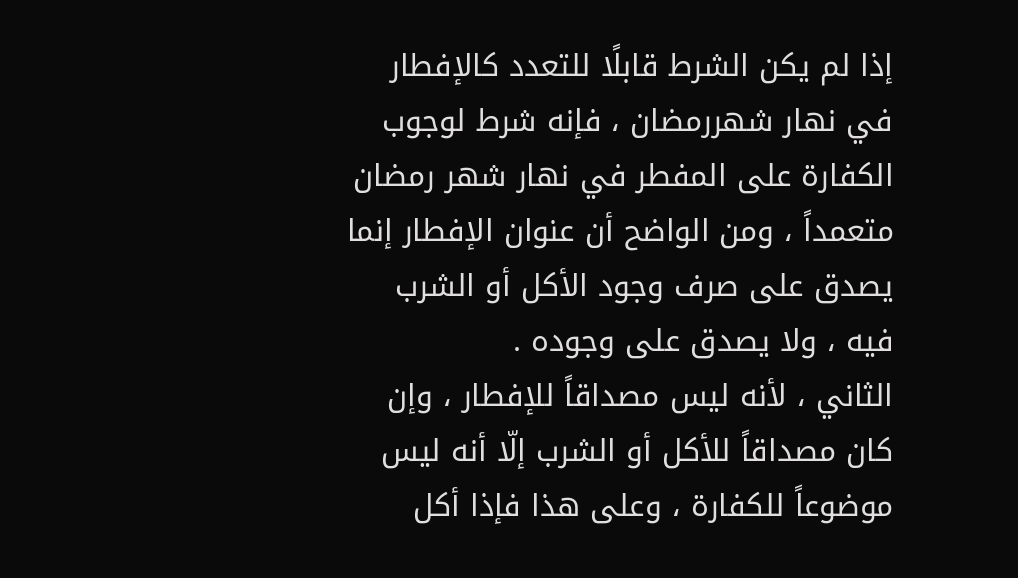إذا لم يكن الشرط قابلًا للتعدد كالإفطار في نهار شهررمضان ، فإنه شرط لوجوب الكفارة على المفطر في نهار شهر رمضان متعمداً ، ومن الواضح أن عنوان الإفطار إنما يصدق على صرف وجود الأكل أو الشرب فيه ، ولا يصدق على وجوده .
الثاني ، لأنه ليس مصداقاً للإفطار ، وإن كان مصداقاً للأكل أو الشرب إلّا أنه ليس موضوعاً للكفارة ، وعلى هذا فإذا أكل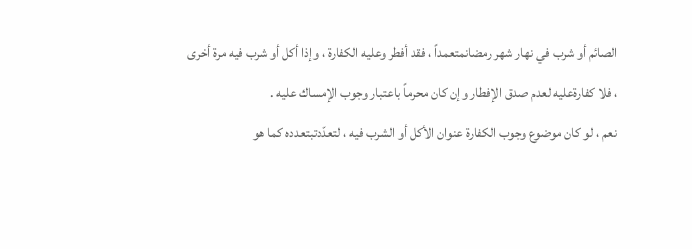الصائم أو شرب في نهار شهر رمضانمتعمداً ، فقد أفطر وعليه الكفارة ، وإذا أكل أو شرب فيه مرة أخرى ، فلا كفارةعليه لعدم صدق الإفطار وإن كان محرماً باعتبار وجوب الإمساك عليه .
نعم ، لو كان موضوع وجوب الكفارة عنوان الأكل أو الشرب فيه ، لتعدّدتبتعدده كما هو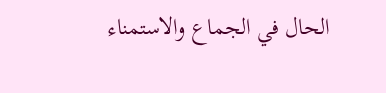الحال في الجماع والاستمناء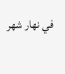في نهار شهر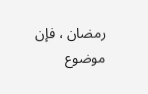رمضان ، فإن موضوع